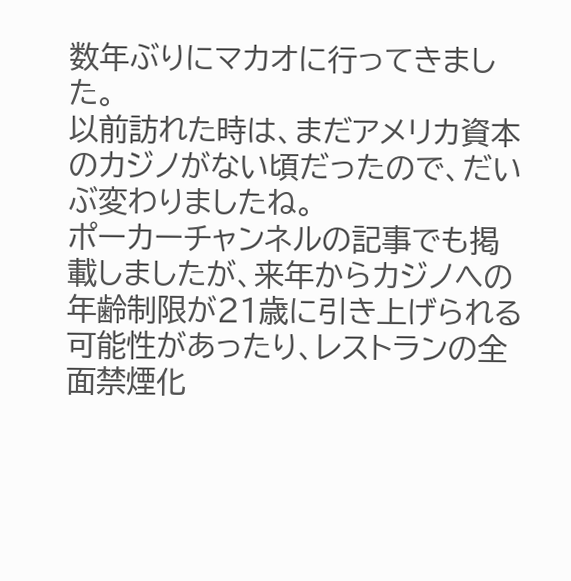数年ぶりにマカオに行ってきました。
以前訪れた時は、まだアメリカ資本のカジノがない頃だったので、だいぶ変わりましたね。
ポーカーチャンネルの記事でも掲載しましたが、来年からカジノへの年齢制限が21歳に引き上げられる可能性があったり、レストランの全面禁煙化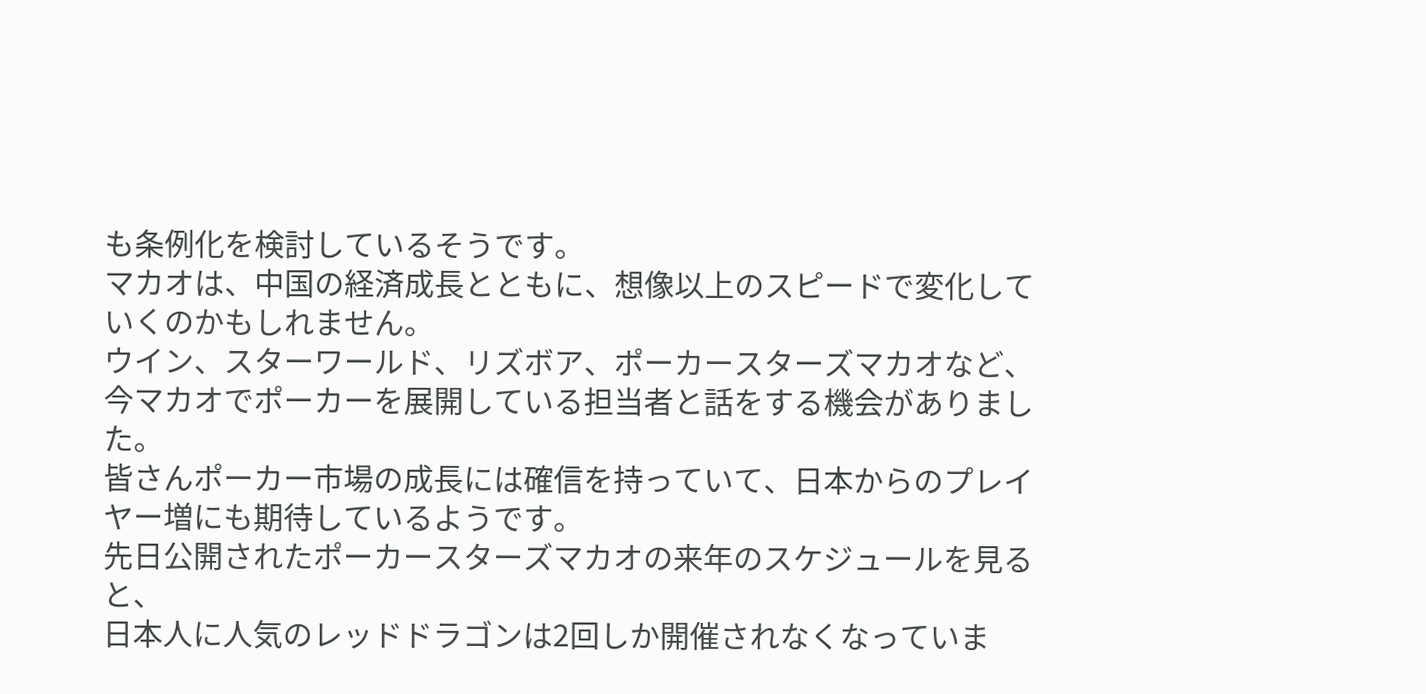も条例化を検討しているそうです。
マカオは、中国の経済成長とともに、想像以上のスピードで変化していくのかもしれません。
ウイン、スターワールド、リズボア、ポーカースターズマカオなど、
今マカオでポーカーを展開している担当者と話をする機会がありました。
皆さんポーカー市場の成長には確信を持っていて、日本からのプレイヤー増にも期待しているようです。
先日公開されたポーカースターズマカオの来年のスケジュールを見ると、
日本人に人気のレッドドラゴンは2回しか開催されなくなっていま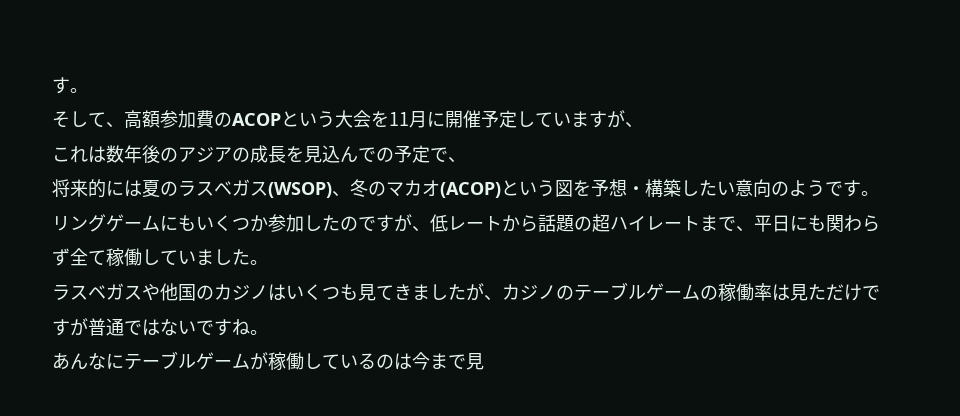す。
そして、高額参加費のACOPという大会を11月に開催予定していますが、
これは数年後のアジアの成長を見込んでの予定で、
将来的には夏のラスベガス(WSOP)、冬のマカオ(ACOP)という図を予想・構築したい意向のようです。
リングゲームにもいくつか参加したのですが、低レートから話題の超ハイレートまで、平日にも関わらず全て稼働していました。
ラスベガスや他国のカジノはいくつも見てきましたが、カジノのテーブルゲームの稼働率は見ただけですが普通ではないですね。
あんなにテーブルゲームが稼働しているのは今まで見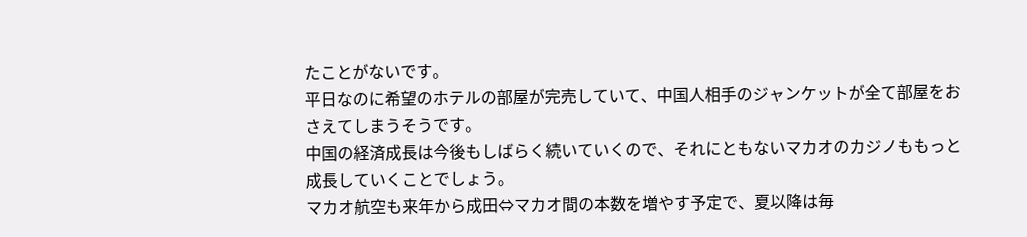たことがないです。
平日なのに希望のホテルの部屋が完売していて、中国人相手のジャンケットが全て部屋をおさえてしまうそうです。
中国の経済成長は今後もしばらく続いていくので、それにともないマカオのカジノももっと成長していくことでしょう。
マカオ航空も来年から成田⇔マカオ間の本数を増やす予定で、夏以降は毎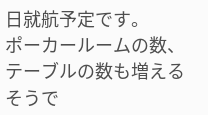日就航予定です。
ポーカールームの数、テーブルの数も増えるそうで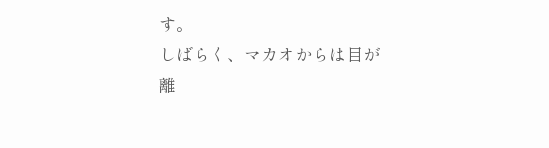す。
しばらく、マカオからは目が離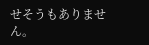せそうもありません。